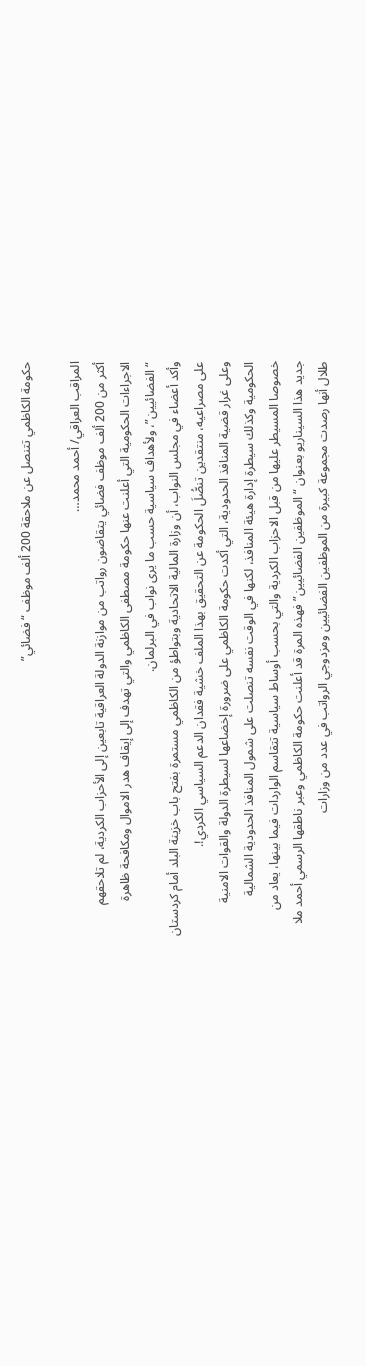حكومة الكاظمي تتنصل عن ملاحقة 200 ألف موظف “فضائي”

المراقب العراقي/ أحمد محمد…
أكثر من 200 ألف موظف فضائي يتقاضون رواتب من موازنة الدولة العراقية تابعين إلى الأحزاب الكردية، لم تلاحقهم الاجراءات الحكومية التي أعلنت عنها حكومة مصطفى الكاظمي والتي تهدف إلى إيقاف هدر الاموال ومكافحة ظاهرة “الفضائيين”، ولأهداف سياسية حسب ما يرى نواب في البرلمان.
وأكد أعضاء في مجلس النواب، أن وزارة المالية الاتحادية وبتواطؤ من الكاظمي مستمرة بفتح باب خزينة البلد أمام كردستان على مصراعيه، منتقدين تنصُّلَ الحكومة عن التحقيق بهذا الملف خشية فقدان الدعم السياسي الكردي!.
وعلى غرار قضية المنافذ الحدودية، التي أكدت حكومة الكاظمي على ضرورة إخضاعها لسيطرة الدولة والقوات الامنية الحكومية وكذلك سيطرة إدارة هيئة المنافذ، لكنها في الوقت نفسه تنصلت على شمول المنافذ الحدودية الشمالية خصوصا المسيطر عليها من قبل الاحزاب الكردية والتي بحسب أوساط سياسية تتقاسم الواردات فيما بينها، يعاد من جديد هذا السيناريو بعنوان “الموظفين الفضائيين” فهذه المرة قد أعلنت حكومة الكاظمي وعبر ناطقها الرسمي أحمد ملا طلال أنها رصدت مجموعة كبيرة من الموظفين الفضائيين ومزدوجي الرواتب في عدد من وزارات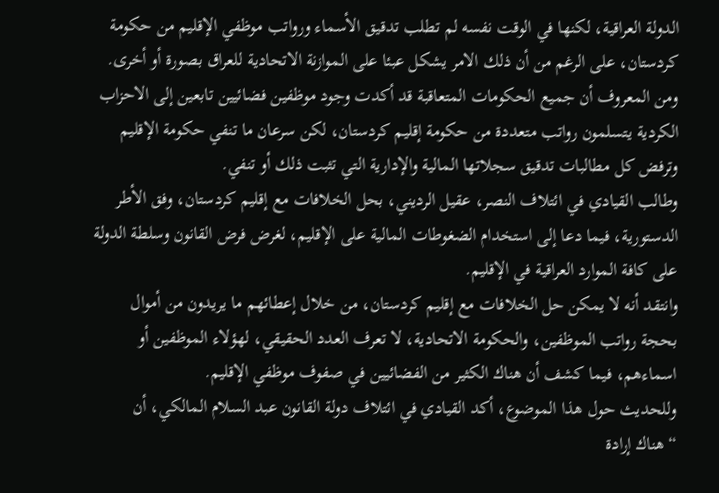الدولة العراقية، لكنها في الوقت نفسه لم تطلب تدقيق الأسماء ورواتب موظفي الإقليم من حكومة كردستان، على الرغم من أن ذلك الامر يشكل عبئا على الموازنة الاتحادية للعراق بصورة أو أخرى.
ومن المعروف أن جميع الحكومات المتعاقبة قد أكدت وجود موظفين فضائيين تابعين إلى الاحزاب الكردية يتسلمون رواتب متعددة من حكومة إقليم كردستان، لكن سرعان ما تنفي حكومة الإقليم وترفض كل مطالبات تدقيق سجلاتها المالية والإدارية التي تثبت ذلك أو تنفي.
وطالب القيادي في ائتلاف النصر، عقيل الرديني، بحل الخلافات مع إقليم كردستان، وفق الأطر الدستورية، فيما دعا إلى استخدام الضغوطات المالية على الإقليم، لغرض فرض القانون وسلطة الدولة على كافة الموارد العراقية في الإقليم.
وانتقد أنه لا يمكن حل الخلافات مع إقليم كردستان، من خلال إعطائهم ما يريدون من أموال بحجة رواتب الموظفين، والحكومة الاتحادية، لا تعرف العدد الحقيقي، لهؤلاء الموظفين أو اسماءهم، فيما كشف أن هناك الكثير من الفضائيين في صفوف موظفي الإقليم.
وللحديث حول هذا الموضوع، أكد القيادي في ائتلاف دولة القانون عبد السلام المالكي، أن “هناك إرادة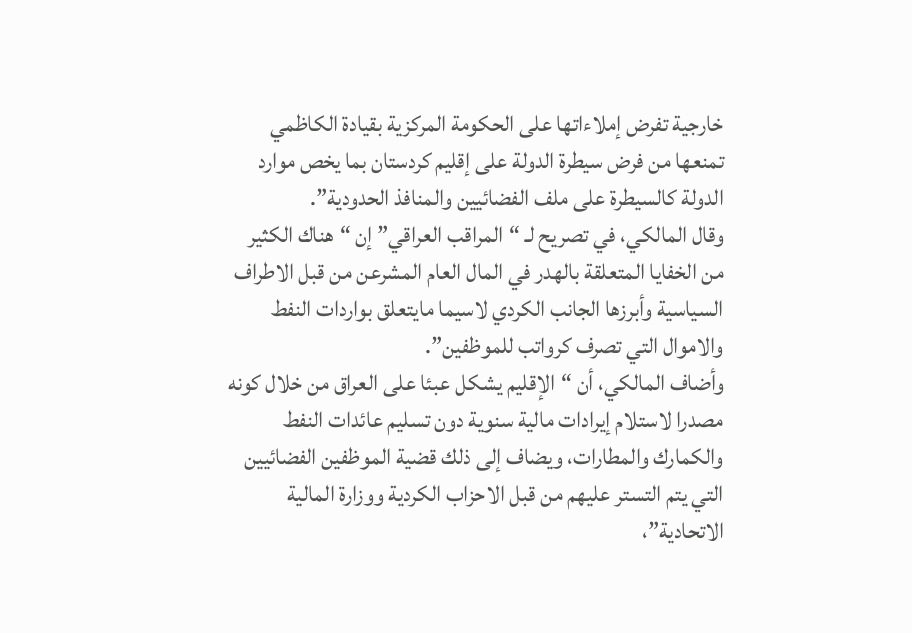خارجية تفرض إملاءاتها على الحكومة المركزية بقيادة الكاظمي تمنعها من فرض سيطرة الدولة على إقليم كردستان بما يخص موارد الدولة كالسيطرة على ملف الفضائيين والمنافذ الحدودية”.
وقال المالكي، في تصريح لـ “المراقب العراقي” إن “هناك الكثير من الخفايا المتعلقة بالهدر في المال العام المشرعن من قبل الاطراف السياسية وأبرزها الجانب الكردي لاسيما مايتعلق بواردات النفط والاموال التي تصرف كرواتب للموظفين”.
وأضاف المالكي، أن “الإقليم يشكل عبئا على العراق من خلال كونه مصدرا لاستلام إيرادات مالية سنوية دون تسليم عائدات النفط والكمارك والمطارات، ويضاف إلى ذلك قضية الموظفين الفضائيين التي يتم التستر عليهم من قبل الاحزاب الكردية ووزارة المالية الاتحادية”،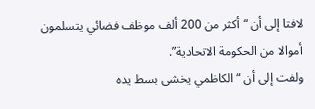لافتا إلى أن “أكثر من 200 ألف موظف فضائي يتسلمون أموالا من الحكومة الاتحادية”.
ولفت إلى أن “الكاظمي يخشى بسط يده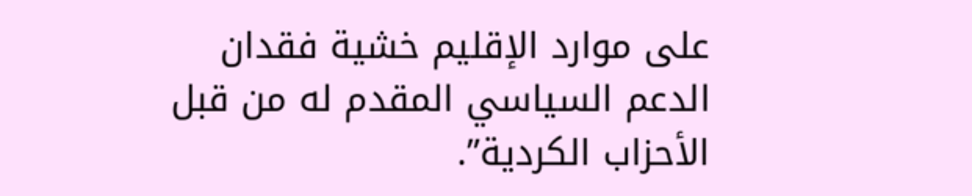على موارد الإقليم خشية فقدان الدعم السياسي المقدم له من قبل الأحزاب الكردية”.